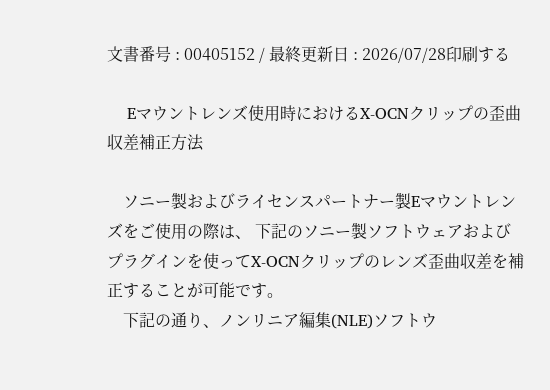文書番号 : 00405152 / 最終更新日 : 2026/07/28印刷する

    Eマウントレンズ使用時におけるX-OCNクリップの歪曲収差補正方法

    ソニー製およびライセンスパートナー製Eマウントレンズをご使用の際は、 下記のソニー製ソフトウェアおよびプラグインを使ってX-OCNクリップのレンズ歪曲収差を補正することが可能です。
    下記の通り、ノンリニア編集(NLE)ソフトウ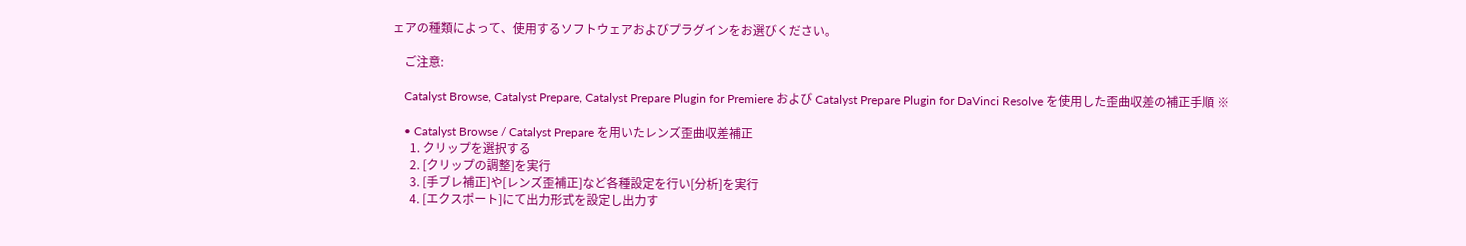ェアの種類によって、使用するソフトウェアおよびプラグインをお選びください。

    ご注意:

    Catalyst Browse, Catalyst Prepare, Catalyst Prepare Plugin for Premiere および Catalyst Prepare Plugin for DaVinci Resolve を使用した歪曲収差の補正手順 ※

    • Catalyst Browse / Catalyst Prepare を用いたレンズ歪曲収差補正
      1. クリップを選択する
      2. [クリップの調整]を実行
      3. [手ブレ補正]や[レンズ歪補正]など各種設定を行い[分析]を実行
      4. [エクスポート]にて出力形式を設定し出力す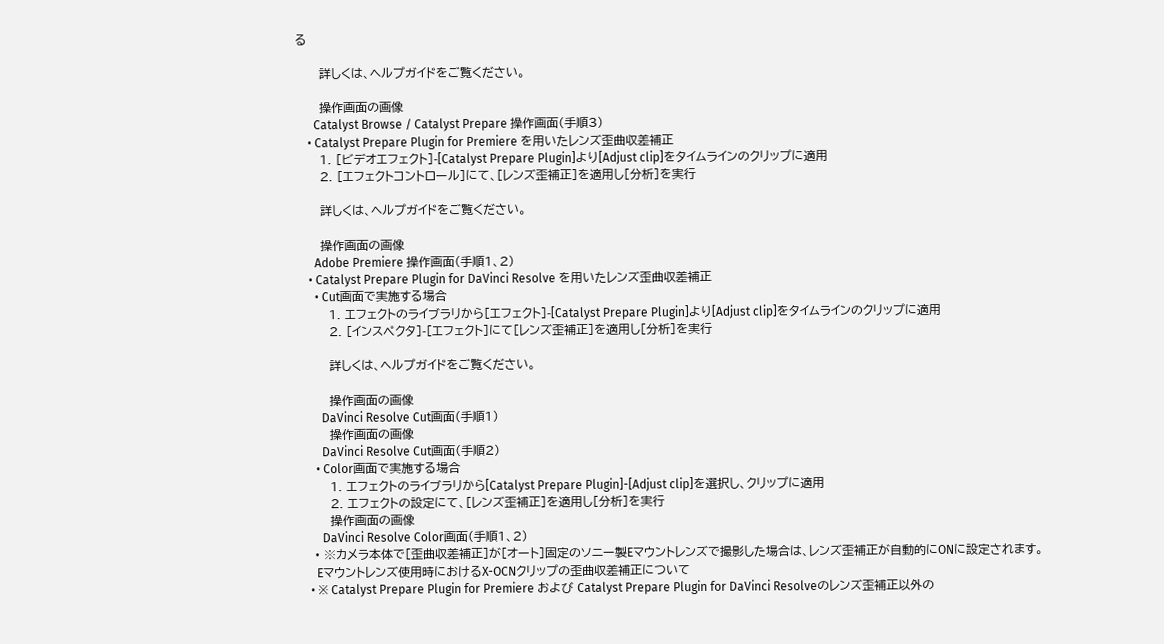る

      詳しくは、ヘルプガイドをご覧ください。

      操作画面の画像
      Catalyst Browse / Catalyst Prepare 操作画面(手順3)
    • Catalyst Prepare Plugin for Premiere を用いたレンズ歪曲収差補正
      1. [ビデオエフェクト]-[Catalyst Prepare Plugin]より[Adjust clip]をタイムラインのクリップに適用
      2. [エフェクトコントロール]にて、[レンズ歪補正]を適用し[分析]を実行

      詳しくは、ヘルプガイドをご覧ください。

      操作画面の画像
      Adobe Premiere 操作画面(手順1、2)
    • Catalyst Prepare Plugin for DaVinci Resolve を用いたレンズ歪曲収差補正
      • Cut画面で実施する場合
        1. エフェクトのライブラリから[エフェクト]-[Catalyst Prepare Plugin]より[Adjust clip]をタイムラインのクリップに適用
        2. [インスペクタ]-[エフェクト]にて[レンズ歪補正]を適用し[分析]を実行

        詳しくは、ヘルプガイドをご覧ください。

        操作画面の画像
        DaVinci Resolve Cut画面(手順1)
        操作画面の画像
        DaVinci Resolve Cut画面(手順2)
      • Color画面で実施する場合
        1. エフェクトのライブラリから[Catalyst Prepare Plugin]-[Adjust clip]を選択し、クリップに適用
        2. エフェクトの設定にて、[レンズ歪補正]を適用し[分析]を実行
        操作画面の画像
        DaVinci Resolve Color画面(手順1、2)
    • ※カメラ本体で[歪曲収差補正]が[オート]固定のソニー製Eマウントレンズで撮影した場合は、レンズ歪補正が自動的にONに設定されます。
      Eマウントレンズ使用時におけるX-OCNクリップの歪曲収差補正について
    • ※ Catalyst Prepare Plugin for Premiere および Catalyst Prepare Plugin for DaVinci Resolveのレンズ歪補正以外の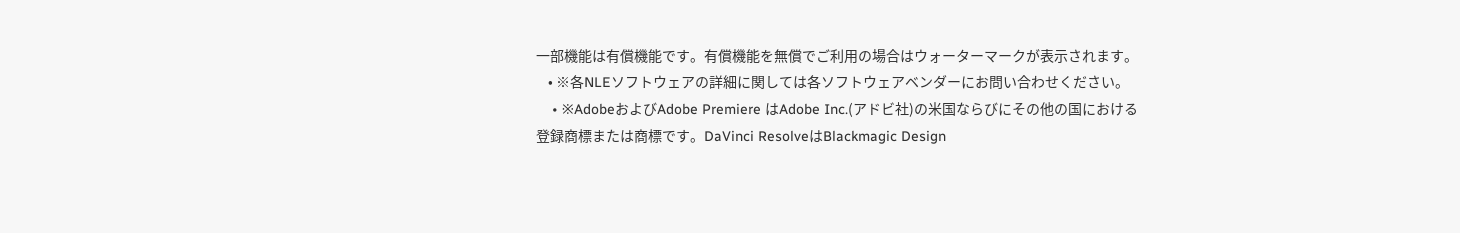一部機能は有償機能です。有償機能を無償でご利用の場合はウォーターマークが表示されます。
    • ※各NLEソフトウェアの詳細に関しては各ソフトウェアベンダーにお問い合わせください。
    • ※AdobeおよびAdobe Premiere はAdobe Inc.(アドビ社)の米国ならびにその他の国における登録商標または商標です。DaVinci ResolveはBlackmagic Design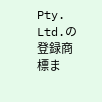Pty. Ltd.の登録商標ま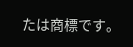たは商標です。